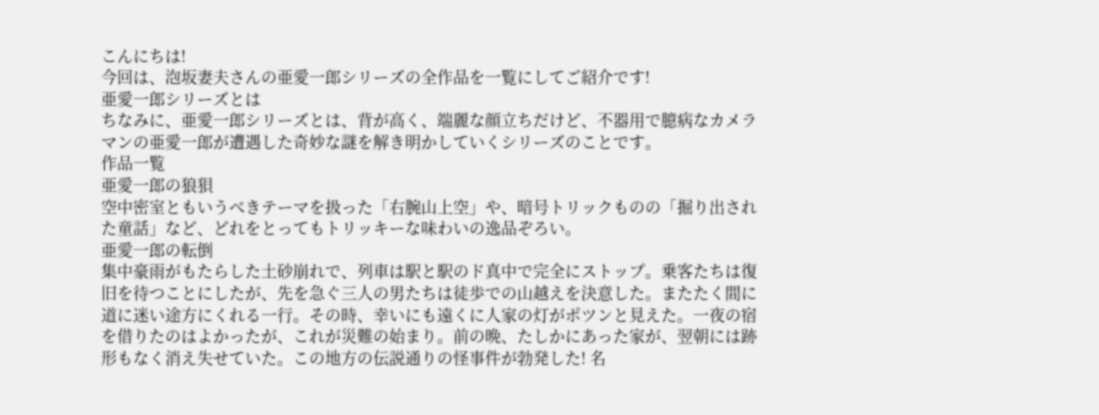こんにちは!
今回は、泡坂妻夫さんの亜愛一郎シリーズの全作品を一覧にしてご紹介です!
亜愛一郎シリーズとは
ちなみに、亜愛一郎シリーズとは、背が高く、端麗な顔立ちだけど、不器用で臆病なカメラマンの亜愛一郎が遭遇した奇妙な謎を解き明かしていくシリーズのことです。
作品一覧
亜愛一郎の狼狽
空中密室ともいうべきテーマを扱った「右腕山上空」や、暗号トリックものの「掘り出された童話」など、どれをとってもトリッキーな味わいの逸品ぞろい。
亜愛一郎の転倒
集中豪雨がもたらした土砂崩れで、列車は駅と駅のド真中で完全にストップ。乗客たちは復旧を待つことにしたが、先を急ぐ三人の男たちは徒歩での山越えを決意した。またたく間に道に迷い途方にくれる一行。その時、幸いにも遠くに人家の灯がポツンと見えた。一夜の宿を借りたのはよかったが、これが災難の始まり。前の晩、たしかにあった家が、翌朝には跡形もなく消え失せていた。この地方の伝説通りの怪事件が勃発した! 名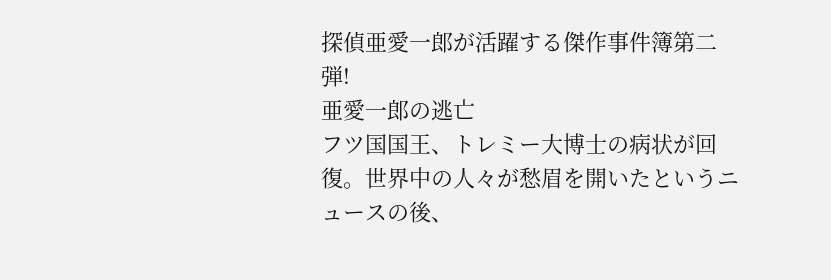探偵亜愛一郎が活躍する傑作事件簿第二弾!
亜愛一郎の逃亡
フツ国国王、トレミー大博士の病状が回復。世界中の人々が愁眉を開いたというニュースの後、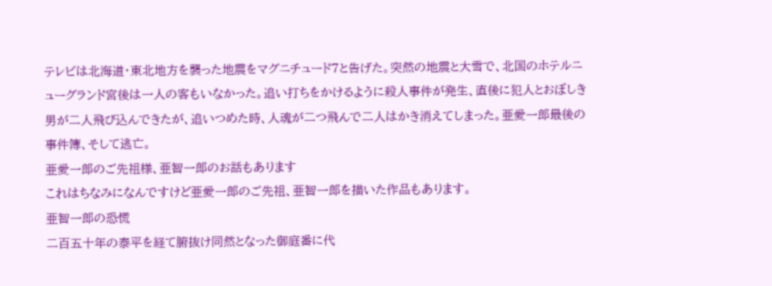テレビは北海道・東北地方を襲った地震をマグニチュード7と告げた。突然の地震と大雪で、北国のホテルニューグランド宮後は一人の客もいなかった。追い打ちをかけるように殺人事件が発生、直後に犯人とおぼしき男が二人飛び込んできたが、追いつめた時、人魂が二つ飛んで二人はかき消えてしまった。亜愛一郎最後の事件簿、そして逃亡。
亜愛一郎のご先祖様、亜智一郎のお話もあります
これはちなみになんですけど亜愛一郎のご先祖、亜智一郎を描いた作品もあります。
亜智一郎の恐慌
二百五十年の泰平を経て腑抜け同然となった御庭番に代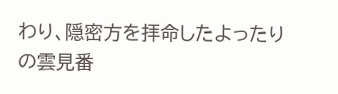わり、隠密方を拝命したよったりの雲見番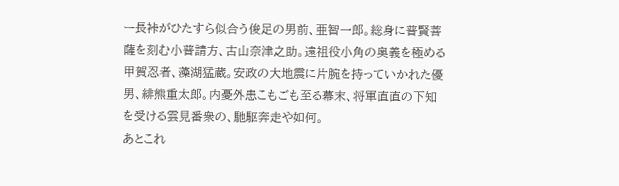ー長裃がひたすら似合う俊足の男前、亜智一郎。総身に普賢菩薩を刻む小普請方、古山奈津之助。遠祖役小角の奥義を極める甲賀忍者、藻湖猛蔵。安政の大地震に片腕を持っていかれた優男、緋熊重太郎。内憂外患こもごも至る幕末、将軍直直の下知を受ける雲見番衆の、馳駆奔走や如何。
あとこれ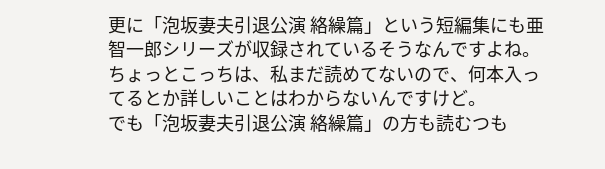更に「泡坂妻夫引退公演 絡繰篇」という短編集にも亜智一郎シリーズが収録されているそうなんですよね。ちょっとこっちは、私まだ読めてないので、何本入ってるとか詳しいことはわからないんですけど。
でも「泡坂妻夫引退公演 絡繰篇」の方も読むつも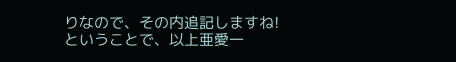りなので、その内追記しますね!
ということで、以上亜愛一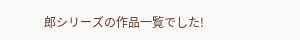郎シリーズの作品一覧でした!